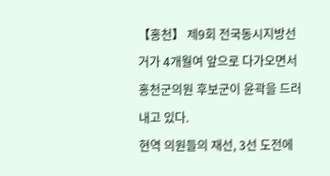【홍천】 제9회 전국동시지방선거가 4개월여 앞으로 다가오면서 홍천군의원 후보군이 윤곽을 드러내고 있다.
현역 의원들의 재선, 3선 도전에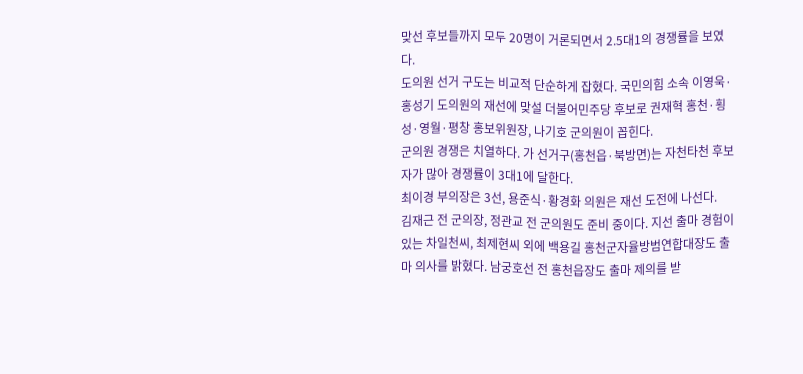맞선 후보들까지 모두 20명이 거론되면서 2.5대1의 경쟁률을 보였다.
도의원 선거 구도는 비교적 단순하게 잡혔다. 국민의힘 소속 이영욱·홍성기 도의원의 재선에 맞설 더불어민주당 후보로 권재혁 홍천·횡성·영월·평창 홍보위원장, 나기호 군의원이 꼽힌다.
군의원 경쟁은 치열하다. 가 선거구(홍천읍·북방면)는 자천타천 후보자가 많아 경쟁률이 3대1에 달한다.
최이경 부의장은 3선, 용준식·황경화 의원은 재선 도전에 나선다.
김재근 전 군의장, 정관교 전 군의원도 준비 중이다. 지선 출마 경험이 있는 차일천씨, 최제현씨 외에 백용길 홍천군자율방범연합대장도 출마 의사를 밝혔다. 남궁호선 전 홍천읍장도 출마 제의를 받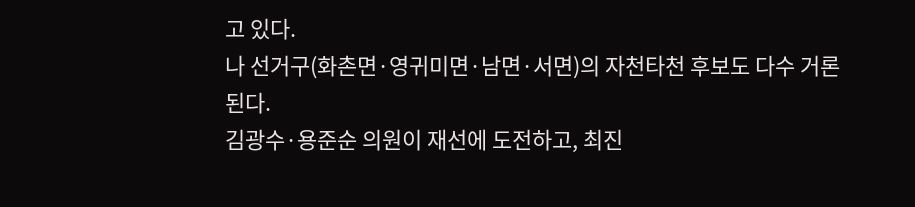고 있다.
나 선거구(화촌면·영귀미면·남면·서면)의 자천타천 후보도 다수 거론된다.
김광수·용준순 의원이 재선에 도전하고, 최진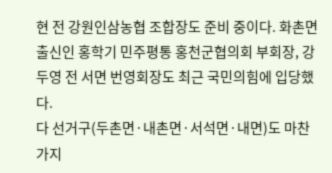현 전 강원인삼농협 조합장도 준비 중이다. 화촌면 출신인 홍학기 민주평통 홍천군협의회 부회장, 강두영 전 서면 번영회장도 최근 국민의힘에 입당했다.
다 선거구(두촌면·내촌면·서석면·내면)도 마찬가지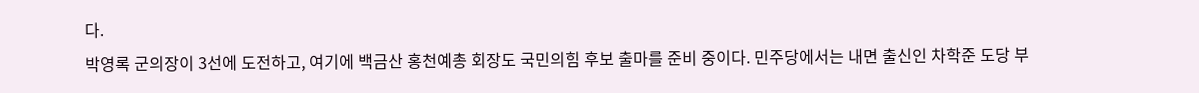다.
박영록 군의장이 3선에 도전하고, 여기에 백금산 홍천예총 회장도 국민의힘 후보 출마를 준비 중이다. 민주당에서는 내면 출신인 차학준 도당 부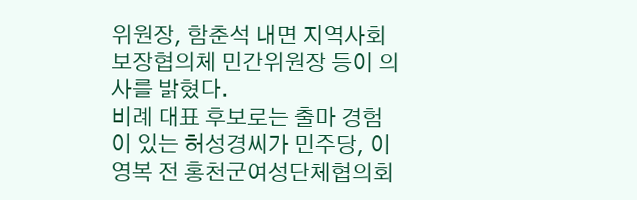위원장, 함춘석 내면 지역사회보장협의체 민간위원장 등이 의사를 밝혔다.
비례 대표 후보로는 출마 경험이 있는 허성경씨가 민주당, 이영복 전 홍천군여성단체협의회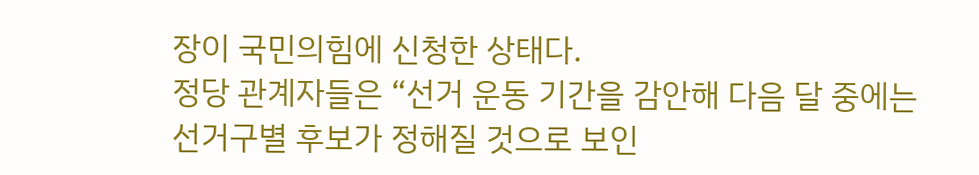장이 국민의힘에 신청한 상태다.
정당 관계자들은 “선거 운동 기간을 감안해 다음 달 중에는 선거구별 후보가 정해질 것으로 보인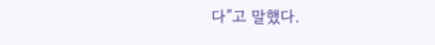다”고 말했다.